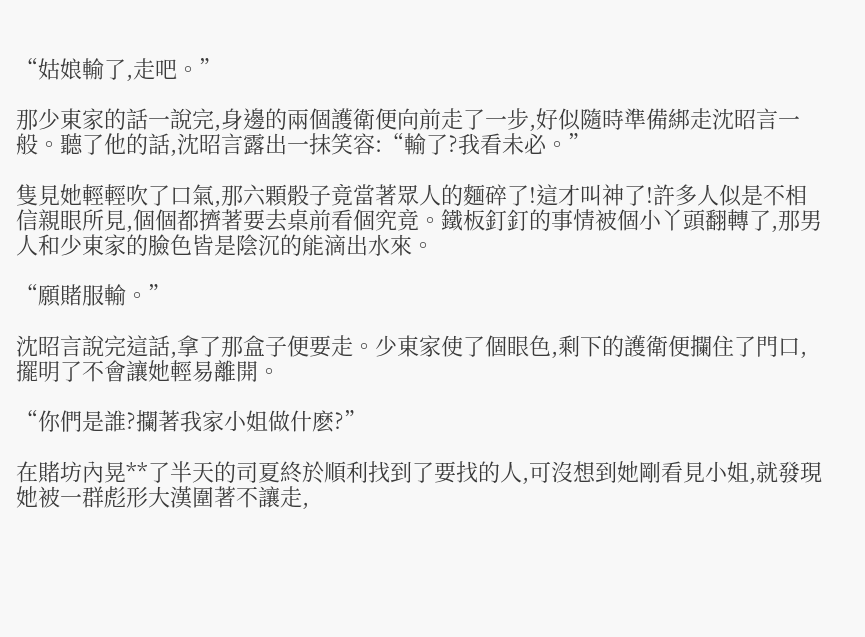“姑娘輸了,走吧。”

那少東家的話一說完,身邊的兩個護衛便向前走了一步,好似隨時準備綁走沈昭言一般。聽了他的話,沈昭言露出一抹笑容:“輸了?我看未必。”

隻見她輕輕吹了口氣,那六顆骰子竟當著眾人的麵碎了!這才叫神了!許多人似是不相信親眼所見,個個都擠著要去桌前看個究竟。鐵板釘釘的事情被個小丫頭翻轉了,那男人和少東家的臉色皆是陰沉的能滴出水來。

“願賭服輸。”

沈昭言說完這話,拿了那盒子便要走。少東家使了個眼色,剩下的護衛便攔住了門口,擺明了不會讓她輕易離開。

“你們是誰?攔著我家小姐做什麽?”

在賭坊內晃**了半天的司夏終於順利找到了要找的人,可沒想到她剛看見小姐,就發現她被一群彪形大漢圍著不讓走,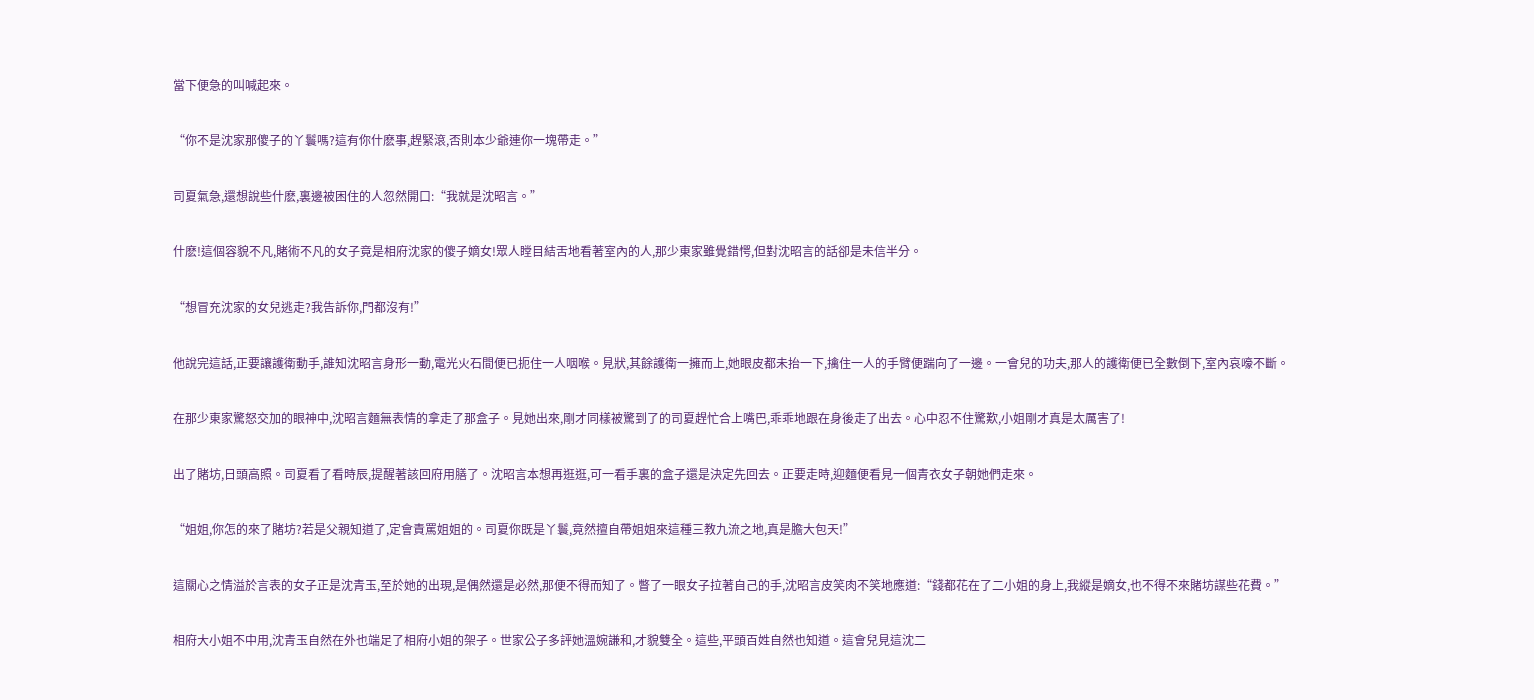當下便急的叫喊起來。

“你不是沈家那傻子的丫鬟嗎?這有你什麽事,趕緊滾,否則本少爺連你一塊帶走。”

司夏氣急,還想說些什麽,裏邊被困住的人忽然開口:“我就是沈昭言。”

什麽!這個容貌不凡,賭術不凡的女子竟是相府沈家的傻子嫡女!眾人瞠目結舌地看著室內的人,那少東家雖覺錯愕,但對沈昭言的話卻是未信半分。

“想冒充沈家的女兒逃走?我告訴你,門都沒有!”

他說完這話,正要讓護衛動手,誰知沈昭言身形一動,電光火石間便已扼住一人咽喉。見狀,其餘護衛一擁而上,她眼皮都未抬一下,擒住一人的手臂便踹向了一邊。一會兒的功夫,那人的護衛便已全數倒下,室內哀嚎不斷。

在那少東家驚怒交加的眼神中,沈昭言麵無表情的拿走了那盒子。見她出來,剛才同樣被驚到了的司夏趕忙合上嘴巴,乖乖地跟在身後走了出去。心中忍不住驚歎,小姐剛才真是太厲害了!

出了賭坊,日頭高照。司夏看了看時辰,提醒著該回府用膳了。沈昭言本想再逛逛,可一看手裏的盒子還是決定先回去。正要走時,迎麵便看見一個青衣女子朝她們走來。

“姐姐,你怎的來了賭坊?若是父親知道了,定會責罵姐姐的。司夏你既是丫鬟,竟然擅自帶姐姐來這種三教九流之地,真是膽大包天!”

這關心之情溢於言表的女子正是沈青玉,至於她的出現,是偶然還是必然,那便不得而知了。瞥了一眼女子拉著自己的手,沈昭言皮笑肉不笑地應道:“錢都花在了二小姐的身上,我縱是嫡女,也不得不來賭坊謀些花費。”

相府大小姐不中用,沈青玉自然在外也端足了相府小姐的架子。世家公子多評她溫婉謙和,才貌雙全。這些,平頭百姓自然也知道。這會兒見這沈二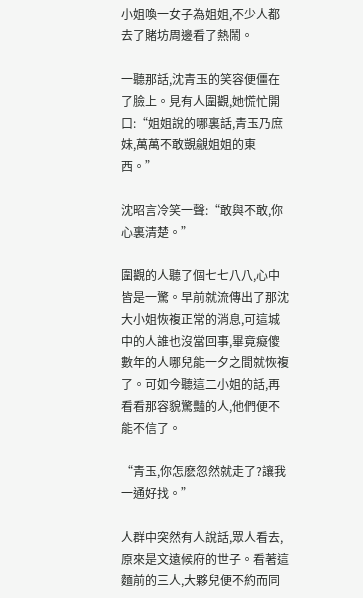小姐喚一女子為姐姐,不少人都去了賭坊周邊看了熱鬧。

一聽那話,沈青玉的笑容便僵在了臉上。見有人圍觀,她慌忙開口:“姐姐說的哪裏話,青玉乃庶妹,萬萬不敢覬覦姐姐的東西。”

沈昭言冷笑一聲:“敢與不敢,你心裏清楚。”

圍觀的人聽了個七七八八,心中皆是一驚。早前就流傳出了那沈大小姐恢複正常的消息,可這城中的人誰也沒當回事,畢竟癡傻數年的人哪兒能一夕之間就恢複了。可如今聽這二小姐的話,再看看那容貌驚豔的人,他們便不能不信了。

“青玉,你怎麽忽然就走了?讓我一通好找。”

人群中突然有人說話,眾人看去,原來是文遠候府的世子。看著這麵前的三人,大夥兒便不約而同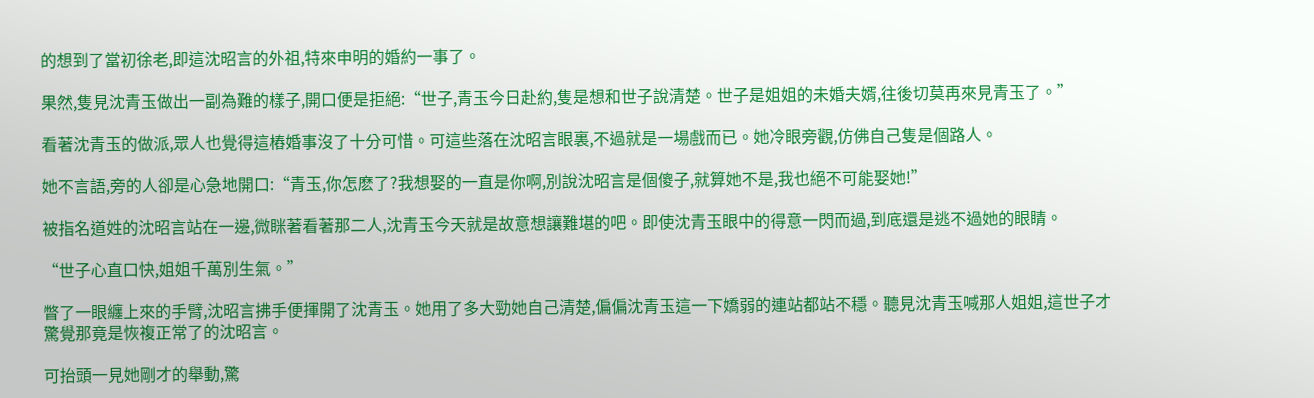的想到了當初徐老,即這沈昭言的外祖,特來申明的婚約一事了。

果然,隻見沈青玉做出一副為難的樣子,開口便是拒絕:“世子,青玉今日赴約,隻是想和世子說清楚。世子是姐姐的未婚夫婿,往後切莫再來見青玉了。”

看著沈青玉的做派,眾人也覺得這樁婚事沒了十分可惜。可這些落在沈昭言眼裏,不過就是一場戲而已。她冷眼旁觀,仿佛自己隻是個路人。

她不言語,旁的人卻是心急地開口:“青玉,你怎麽了?我想娶的一直是你啊,別說沈昭言是個傻子,就算她不是,我也絕不可能娶她!”

被指名道姓的沈昭言站在一邊,微眯著看著那二人,沈青玉今天就是故意想讓難堪的吧。即使沈青玉眼中的得意一閃而過,到底還是逃不過她的眼睛。

“世子心直口快,姐姐千萬別生氣。”

瞥了一眼纏上來的手臂,沈昭言拂手便揮開了沈青玉。她用了多大勁她自己清楚,偏偏沈青玉這一下嬌弱的連站都站不穩。聽見沈青玉喊那人姐姐,這世子才驚覺那竟是恢複正常了的沈昭言。

可抬頭一見她剛才的舉動,驚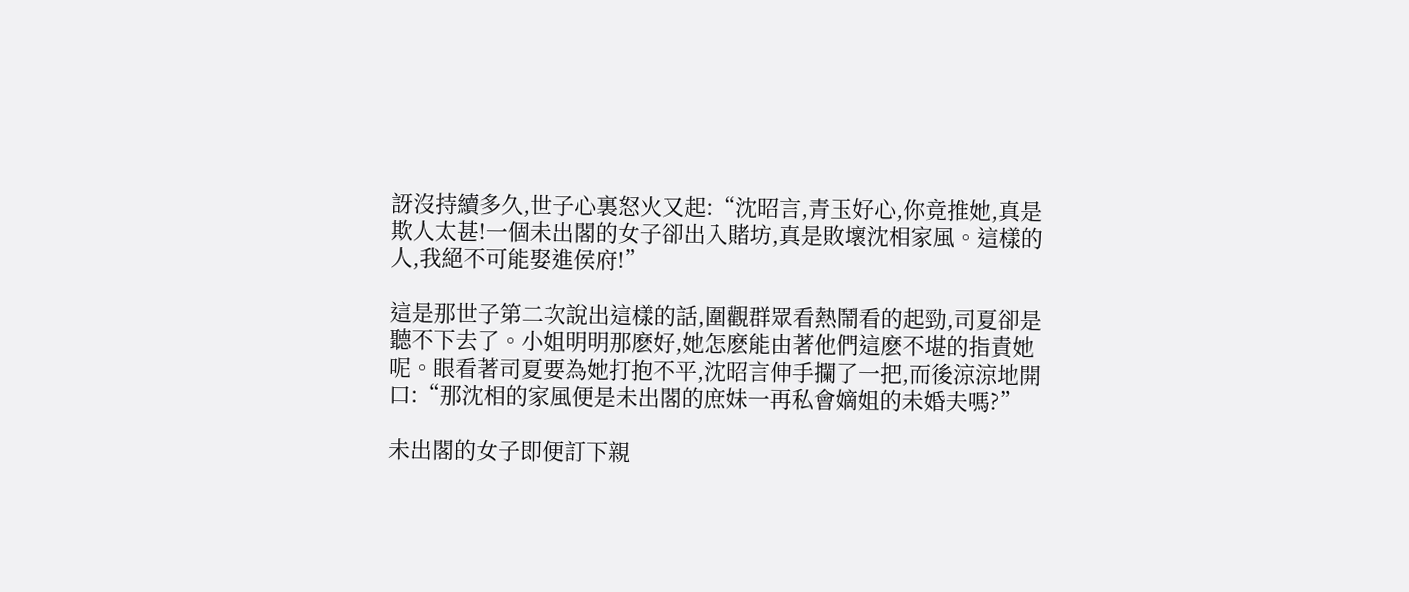訝沒持續多久,世子心裏怒火又起:“沈昭言,青玉好心,你竟推她,真是欺人太甚!一個未出閣的女子卻出入賭坊,真是敗壞沈相家風。這樣的人,我絕不可能娶進侯府!”

這是那世子第二次說出這樣的話,圍觀群眾看熱鬧看的起勁,司夏卻是聽不下去了。小姐明明那麽好,她怎麽能由著他們這麽不堪的指責她呢。眼看著司夏要為她打抱不平,沈昭言伸手攔了一把,而後涼涼地開口:“那沈相的家風便是未出閣的庶妹一再私會嫡姐的未婚夫嗎?”

未出閣的女子即便訂下親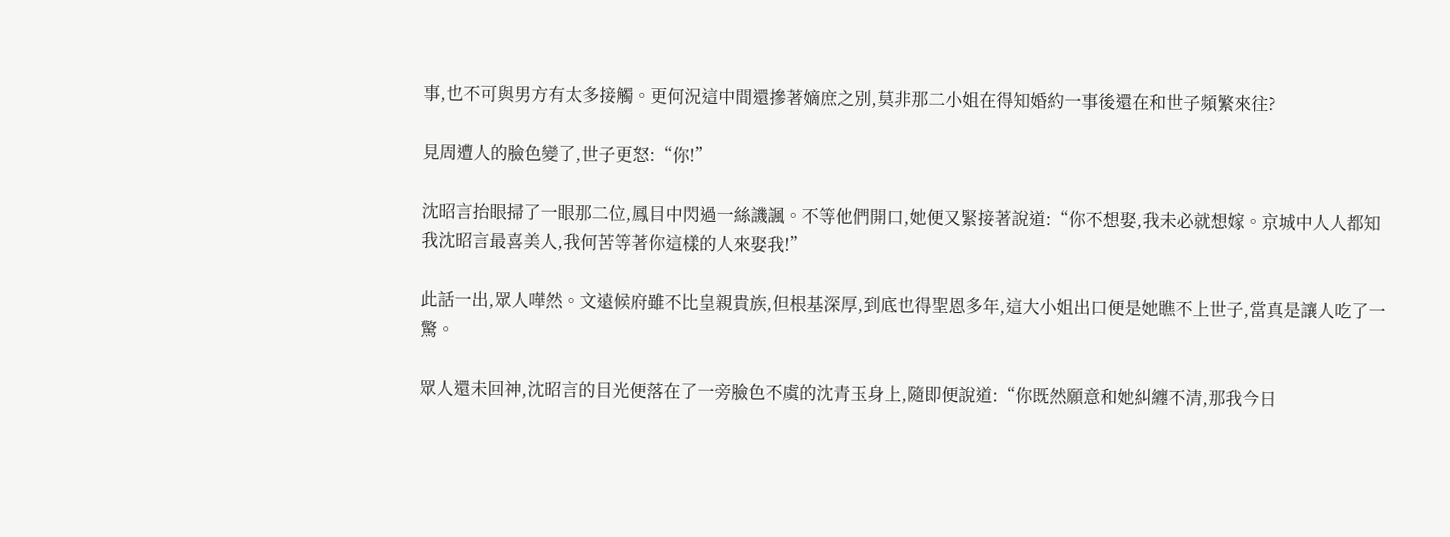事,也不可與男方有太多接觸。更何況這中間還摻著嫡庶之別,莫非那二小姐在得知婚約一事後還在和世子頻繁來往?

見周遭人的臉色變了,世子更怒:“你!”

沈昭言抬眼掃了一眼那二位,鳳目中閃過一絲譏諷。不等他們開口,她便又緊接著說道:“你不想娶,我未必就想嫁。京城中人人都知我沈昭言最喜美人,我何苦等著你這樣的人來娶我!”

此話一出,眾人嘩然。文遠候府雖不比皇親貴族,但根基深厚,到底也得聖恩多年,這大小姐出口便是她瞧不上世子,當真是讓人吃了一驚。

眾人還未回神,沈昭言的目光便落在了一旁臉色不虞的沈青玉身上,隨即便說道:“你既然願意和她糾纏不清,那我今日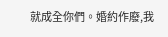就成全你們。婚約作廢,我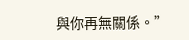與你再無關係。”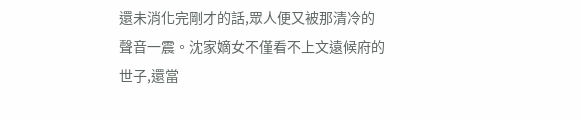還未消化完剛才的話,眾人便又被那清冷的聲音一震。沈家嫡女不僅看不上文遠候府的世子,還當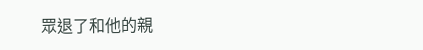眾退了和他的親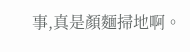事,真是顏麵掃地啊。